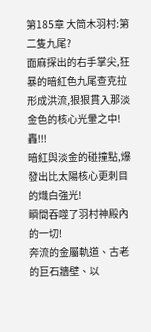第185章 大筒木羽村:第二隻九尾?
面麻探出的右手掌尖,狂暴的暗紅色九尾查克拉形成洪流,狠狠貫入那淡金色的核心光暈之中!
轟!!!
暗紅與淡金的碰撞點,爆發出比太陽核心更刺目的熾白強光!
瞬間吞噬了羽村神殿內的一切!
奔流的金屬軌道、古老的巨石牆壁、以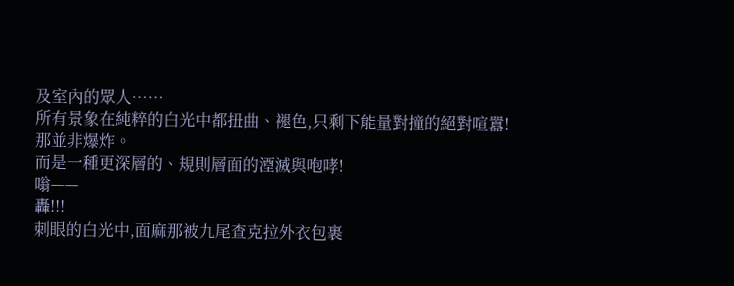及室內的眾人……
所有景象在純粹的白光中都扭曲、褪色,只剩下能量對撞的絕對喧囂!
那並非爆炸。
而是一種更深層的、規則層面的湮滅與咆哮!
嗡——
轟!!!
刺眼的白光中,面麻那被九尾查克拉外衣包裹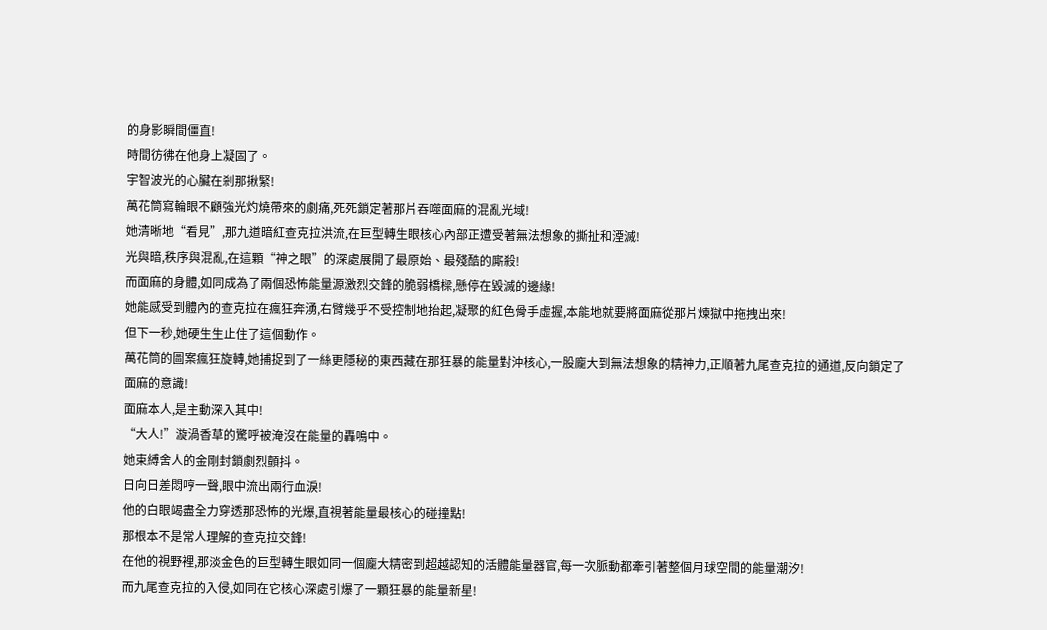的身影瞬間僵直!
時間彷彿在他身上凝固了。
宇智波光的心臟在剎那揪緊!
萬花筒寫輪眼不顧強光灼燒帶來的劇痛,死死鎖定著那片吞噬面麻的混亂光域!
她清晰地“看見”,那九道暗紅查克拉洪流,在巨型轉生眼核心內部正遭受著無法想象的撕扯和湮滅!
光與暗,秩序與混亂,在這顆“神之眼”的深處展開了最原始、最殘酷的廝殺!
而面麻的身體,如同成為了兩個恐怖能量源激烈交鋒的脆弱橋樑,懸停在毀滅的邊緣!
她能感受到體內的查克拉在瘋狂奔湧,右臂幾乎不受控制地抬起,凝聚的紅色骨手虛握,本能地就要將面麻從那片煉獄中拖拽出來!
但下一秒,她硬生生止住了這個動作。
萬花筒的圖案瘋狂旋轉,她捕捉到了一絲更隱秘的東西藏在那狂暴的能量對沖核心,一股龐大到無法想象的精神力,正順著九尾查克拉的通道,反向鎖定了面麻的意識!
面麻本人,是主動深入其中!
“大人!”漩渦香草的驚呼被淹沒在能量的轟鳴中。
她束縛舍人的金剛封鎖劇烈顫抖。
日向日差悶哼一聲,眼中流出兩行血淚!
他的白眼竭盡全力穿透那恐怖的光爆,直視著能量最核心的碰撞點!
那根本不是常人理解的查克拉交鋒!
在他的視野裡,那淡金色的巨型轉生眼如同一個龐大精密到超越認知的活體能量器官,每一次脈動都牽引著整個月球空間的能量潮汐!
而九尾查克拉的入侵,如同在它核心深處引爆了一顆狂暴的能量新星!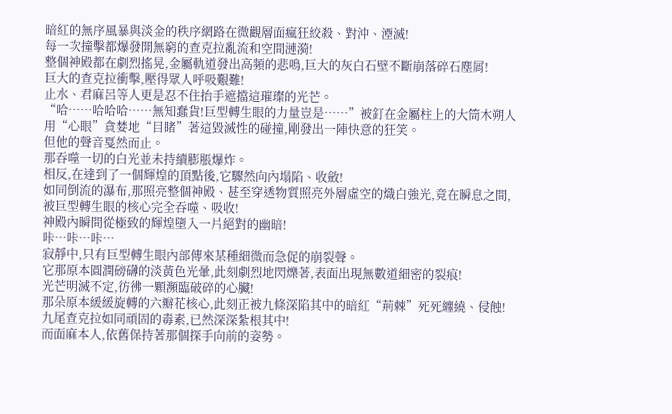暗紅的無序風暴與淡金的秩序網路在微觀層面瘋狂絞殺、對沖、湮滅!
每一次撞擊都爆發開無窮的查克拉亂流和空間漣漪!
整個神殿都在劇烈搖晃,金屬軌道發出高頻的悲鳴,巨大的灰白石壁不斷崩落碎石塵屑!
巨大的查克拉衝擊,壓得眾人呼吸艱難!
止水、君麻呂等人更是忍不住抬手遮擋這璀璨的光芒。
“哈……哈哈哈……無知蠢貨!巨型轉生眼的力量豈是……”被釘在金屬柱上的大筒木朔人用“心眼”貪婪地“目睹”著這毀滅性的碰撞,剛發出一陣快意的狂笑。
但他的聲音戛然而止。
那吞噬一切的白光並未持續膨脹爆炸。
相反,在達到了一個輝煌的頂點後,它驟然向內塌陷、收斂!
如同倒流的瀑布,那照亮整個神殿、甚至穿透物質照亮外層虛空的熾白強光,竟在瞬息之間,被巨型轉生眼的核心完全吞噬、吸收!
神殿內瞬間從極致的輝煌墮入一片絕對的幽暗!
咔…咔…咔…
寂靜中,只有巨型轉生眼內部傳來某種細微而急促的崩裂聲。
它那原本圓潤磅礴的淡黃色光暈,此刻劇烈地閃爍著,表面出現無數道細密的裂痕!
光芒明滅不定,彷彿一顆瀕臨破碎的心臟!
那朵原本緩緩旋轉的六瓣花核心,此刻正被九條深陷其中的暗紅“荊棘”死死纏繞、侵蝕!
九尾查克拉如同頑固的毒素,已然深深紮根其中!
而面麻本人,依舊保持著那個探手向前的姿勢。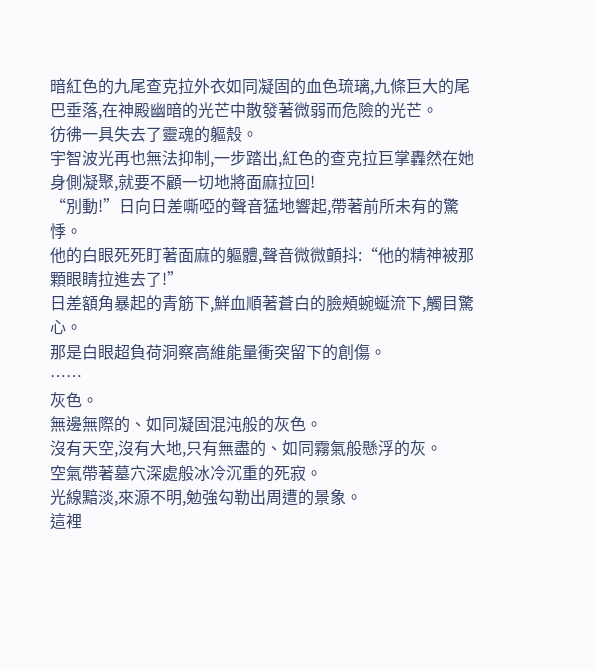暗紅色的九尾查克拉外衣如同凝固的血色琉璃,九條巨大的尾巴垂落,在神殿幽暗的光芒中散發著微弱而危險的光芒。
彷彿一具失去了靈魂的軀殼。
宇智波光再也無法抑制,一步踏出,紅色的查克拉巨掌轟然在她身側凝聚,就要不顧一切地將面麻拉回!
“別動!”日向日差嘶啞的聲音猛地響起,帶著前所未有的驚悸。
他的白眼死死盯著面麻的軀體,聲音微微顫抖:“他的精神被那顆眼睛拉進去了!”
日差額角暴起的青筋下,鮮血順著蒼白的臉頰蜿蜒流下,觸目驚心。
那是白眼超負荷洞察高維能量衝突留下的創傷。
……
灰色。
無邊無際的、如同凝固混沌般的灰色。
沒有天空,沒有大地,只有無盡的、如同霧氣般懸浮的灰。
空氣帶著墓穴深處般冰冷沉重的死寂。
光線黯淡,來源不明,勉強勾勒出周遭的景象。
這裡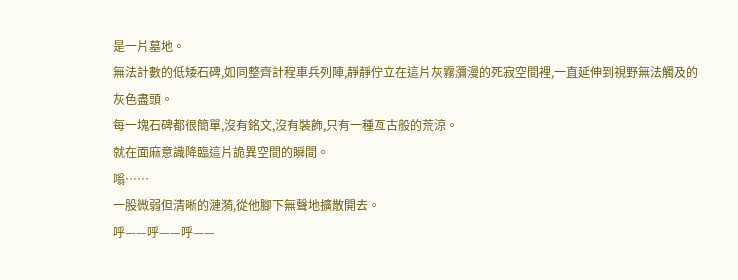是一片墓地。
無法計數的低矮石碑,如同整齊計程車兵列陣,靜靜佇立在這片灰霧瀰漫的死寂空間裡,一直延伸到視野無法觸及的灰色盡頭。
每一塊石碑都很簡單,沒有銘文,沒有裝飾,只有一種亙古般的荒涼。
就在面麻意識降臨這片詭異空間的瞬間。
嗡……
一股微弱但清晰的漣漪,從他腳下無聲地擴散開去。
呼——呼——呼——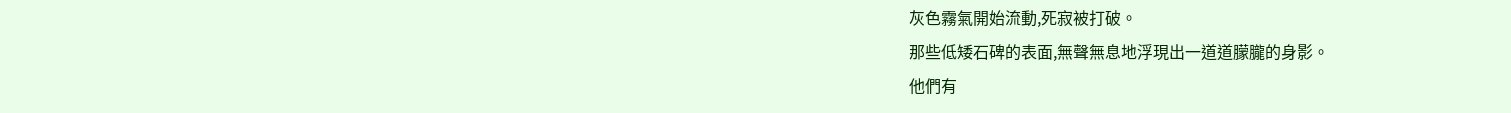灰色霧氣開始流動,死寂被打破。
那些低矮石碑的表面,無聲無息地浮現出一道道朦朧的身影。
他們有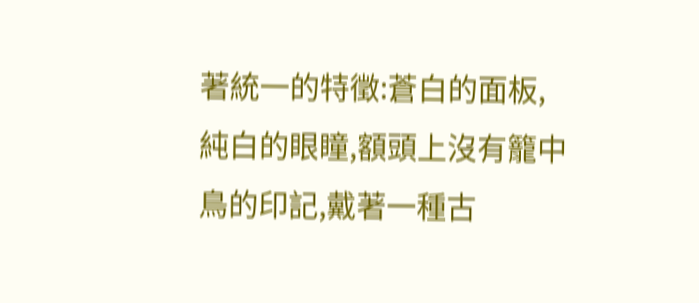著統一的特徵:蒼白的面板,純白的眼瞳,額頭上沒有籠中鳥的印記,戴著一種古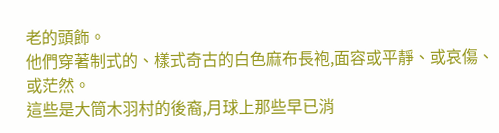老的頭飾。
他們穿著制式的、樣式奇古的白色麻布長袍,面容或平靜、或哀傷、或茫然。
這些是大筒木羽村的後裔,月球上那些早已消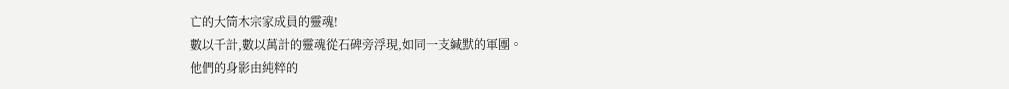亡的大筒木宗家成員的靈魂!
數以千計,數以萬計的靈魂從石碑旁浮現,如同一支緘默的軍團。
他們的身影由純粹的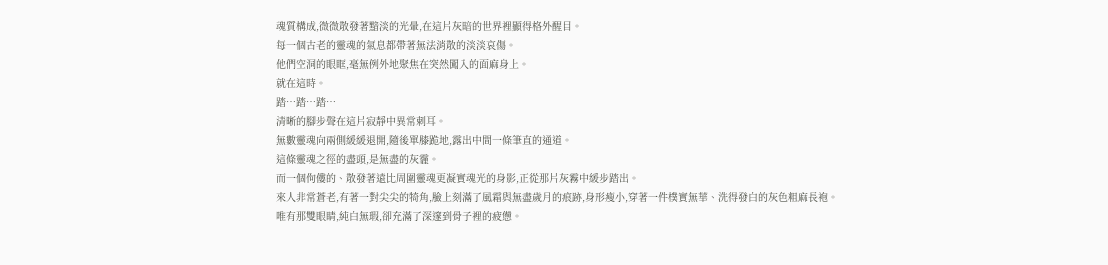魂質構成,微微散發著黯淡的光暈,在這片灰暗的世界裡顯得格外醒目。
每一個古老的靈魂的氣息都帶著無法消散的淡淡哀傷。
他們空洞的眼眶,毫無例外地聚焦在突然闖入的面麻身上。
就在這時。
踏…踏…踏…
清晰的腳步聲在這片寂靜中異常刺耳。
無數靈魂向兩側緩緩退開,隨後單膝跪地,露出中間一條筆直的通道。
這條靈魂之徑的盡頭,是無盡的灰霾。
而一個佝僂的、散發著遠比周圍靈魂更凝實魂光的身影,正從那片灰霧中緩步踏出。
來人非常蒼老,有著一對尖尖的犄角,臉上刻滿了風霜與無盡歲月的痕跡,身形瘦小,穿著一件樸實無華、洗得發白的灰色粗麻長袍。
唯有那雙眼睛,純白無瑕,卻充滿了深邃到骨子裡的疲憊。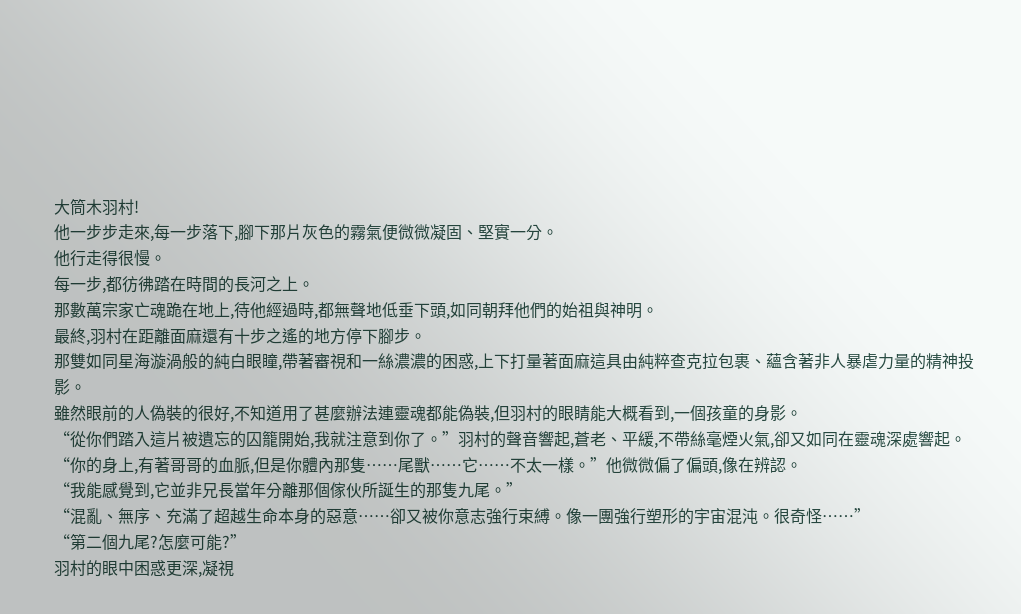大筒木羽村!
他一步步走來,每一步落下,腳下那片灰色的霧氣便微微凝固、堅實一分。
他行走得很慢。
每一步,都彷彿踏在時間的長河之上。
那數萬宗家亡魂跪在地上,待他經過時,都無聲地低垂下頭,如同朝拜他們的始祖與神明。
最終,羽村在距離面麻還有十步之遙的地方停下腳步。
那雙如同星海漩渦般的純白眼瞳,帶著審視和一絲濃濃的困惑,上下打量著面麻這具由純粹查克拉包裹、蘊含著非人暴虐力量的精神投影。
雖然眼前的人偽裝的很好,不知道用了甚麼辦法連靈魂都能偽裝,但羽村的眼睛能大概看到,一個孩童的身影。
“從你們踏入這片被遺忘的囚籠開始,我就注意到你了。”羽村的聲音響起,蒼老、平緩,不帶絲毫煙火氣,卻又如同在靈魂深處響起。
“你的身上,有著哥哥的血脈,但是你體內那隻……尾獸……它……不太一樣。”他微微偏了偏頭,像在辨認。
“我能感覺到,它並非兄長當年分離那個傢伙所誕生的那隻九尾。”
“混亂、無序、充滿了超越生命本身的惡意……卻又被你意志強行束縛。像一團強行塑形的宇宙混沌。很奇怪……”
“第二個九尾?怎麼可能?”
羽村的眼中困惑更深,凝視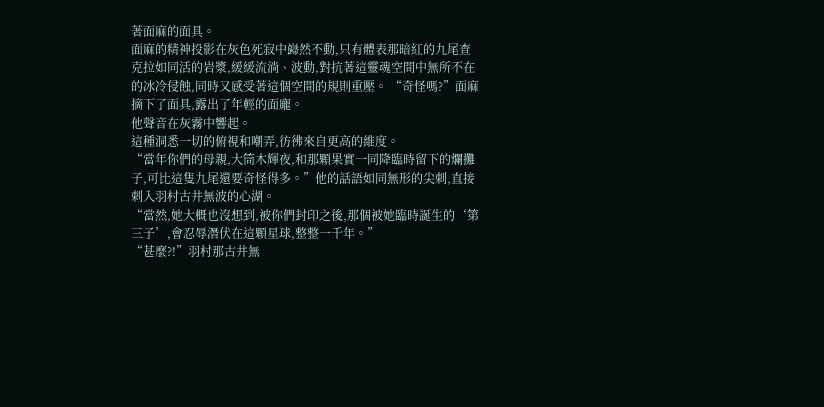著面麻的面具。
面麻的精神投影在灰色死寂中巋然不動,只有體表那暗紅的九尾查克拉如同活的岩漿,緩緩流淌、波動,對抗著這靈魂空間中無所不在的冰冷侵蝕,同時又感受著這個空間的規則重壓。 “奇怪嗎?”面麻摘下了面具,露出了年輕的面龐。
他聲音在灰霧中響起。
這種洞悉一切的俯視和嘲弄,彷彿來自更高的維度。
“當年你們的母親,大筒木輝夜,和那顆果實一同降臨時留下的爛攤子,可比這隻九尾還要奇怪得多。”他的話語如同無形的尖刺,直接刺入羽村古井無波的心湖。
“當然,她大概也沒想到,被你們封印之後,那個被她臨時誕生的‘第三子’,會忍辱潛伏在這顆星球,整整一千年。”
“甚麼?!”羽村那古井無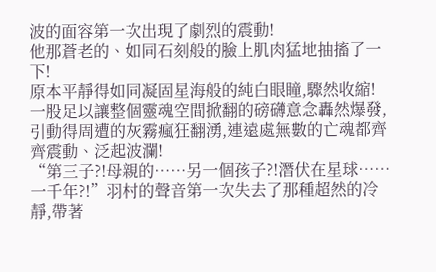波的面容第一次出現了劇烈的震動!
他那蒼老的、如同石刻般的臉上肌肉猛地抽搐了一下!
原本平靜得如同凝固星海般的純白眼瞳,驟然收縮!
一股足以讓整個靈魂空間掀翻的磅礴意念轟然爆發,引動得周遭的灰霧瘋狂翻湧,連遠處無數的亡魂都齊齊震動、泛起波瀾!
“第三子?!母親的……另一個孩子?!潛伏在星球……一千年?!”羽村的聲音第一次失去了那種超然的冷靜,帶著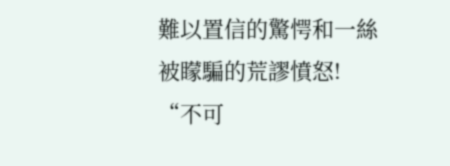難以置信的驚愕和一絲被矇騙的荒謬憤怒!
“不可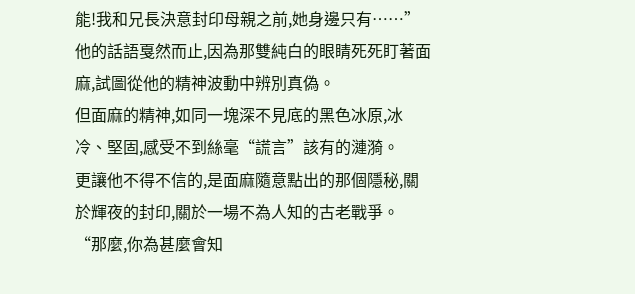能!我和兄長決意封印母親之前,她身邊只有……”他的話語戛然而止,因為那雙純白的眼睛死死盯著面麻,試圖從他的精神波動中辨別真偽。
但面麻的精神,如同一塊深不見底的黑色冰原,冰冷、堅固,感受不到絲毫“謊言”該有的漣漪。
更讓他不得不信的,是面麻隨意點出的那個隱秘,關於輝夜的封印,關於一場不為人知的古老戰爭。
“那麼,你為甚麼會知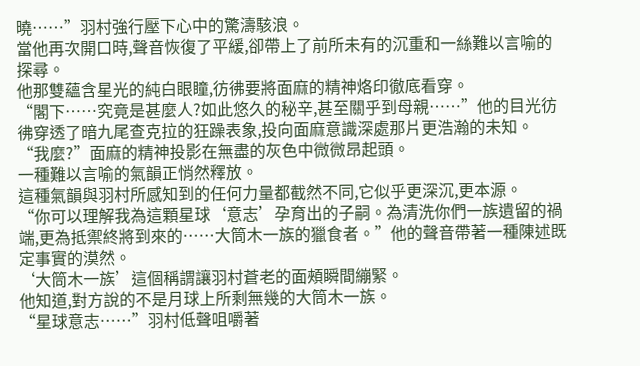曉……”羽村強行壓下心中的驚濤駭浪。
當他再次開口時,聲音恢復了平緩,卻帶上了前所未有的沉重和一絲難以言喻的探尋。
他那雙蘊含星光的純白眼瞳,彷彿要將面麻的精神烙印徹底看穿。
“閣下……究竟是甚麼人?如此悠久的秘辛,甚至關乎到母親……”他的目光彷彿穿透了暗九尾查克拉的狂躁表象,投向面麻意識深處那片更浩瀚的未知。
“我麼?”面麻的精神投影在無盡的灰色中微微昂起頭。
一種難以言喻的氣韻正悄然釋放。
這種氣韻與羽村所感知到的任何力量都截然不同,它似乎更深沉,更本源。
“你可以理解我為這顆星球‘意志’孕育出的子嗣。為清洗你們一族遺留的禍端,更為抵禦終將到來的……大筒木一族的獵食者。”他的聲音帶著一種陳述既定事實的漠然。
‘大筒木一族’這個稱謂讓羽村蒼老的面頰瞬間繃緊。
他知道,對方說的不是月球上所剩無幾的大筒木一族。
“星球意志……”羽村低聲咀嚼著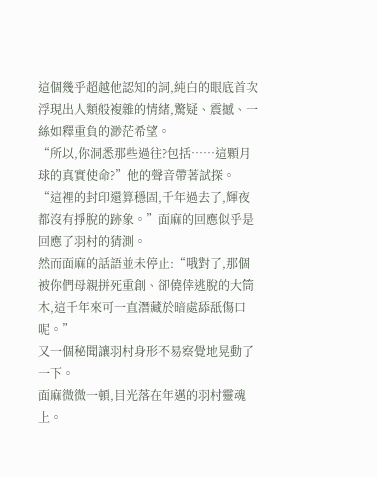這個幾乎超越他認知的詞,純白的眼底首次浮現出人類般複雜的情緒,驚疑、震撼、一絲如釋重負的渺茫希望。
“所以,你洞悉那些過往?包括……這顆月球的真實使命?”他的聲音帶著試探。
“這裡的封印還算穩固,千年過去了,輝夜都沒有掙脫的跡象。”面麻的回應似乎是回應了羽村的猜測。
然而面麻的話語並未停止:“哦對了,那個被你們母親拼死重創、卻僥倖逃脫的大筒木,這千年來可一直潛藏於暗處舔舐傷口呢。”
又一個秘聞讓羽村身形不易察覺地晃動了一下。
面麻微微一頓,目光落在年邁的羽村靈魂上。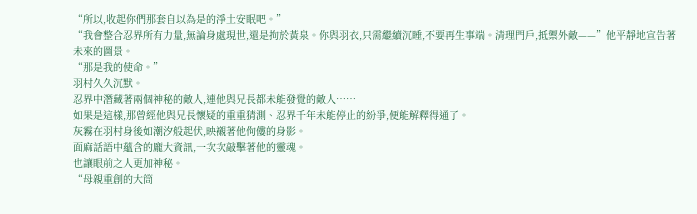“所以,收起你們那套自以為是的淨土安眠吧。”
“我會整合忍界所有力量,無論身處現世,還是拘於黃泉。你與羽衣,只需繼續沉睡,不要再生事端。清理門戶,抵禦外敵——”他平靜地宣告著未來的圖景。
“那是我的使命。”
羽村久久沉默。
忍界中潛藏著兩個神秘的敵人,連他與兄長都未能發覺的敵人……
如果是這樣,那曾經他與兄長懷疑的重重猜測、忍界千年未能停止的紛爭,便能解釋得通了。
灰霧在羽村身後如潮汐般起伏,映襯著他佝僂的身影。
面麻話語中蘊含的龐大資訊,一次次敲擊著他的靈魂。
也讓眼前之人更加神秘。
“母親重創的大筒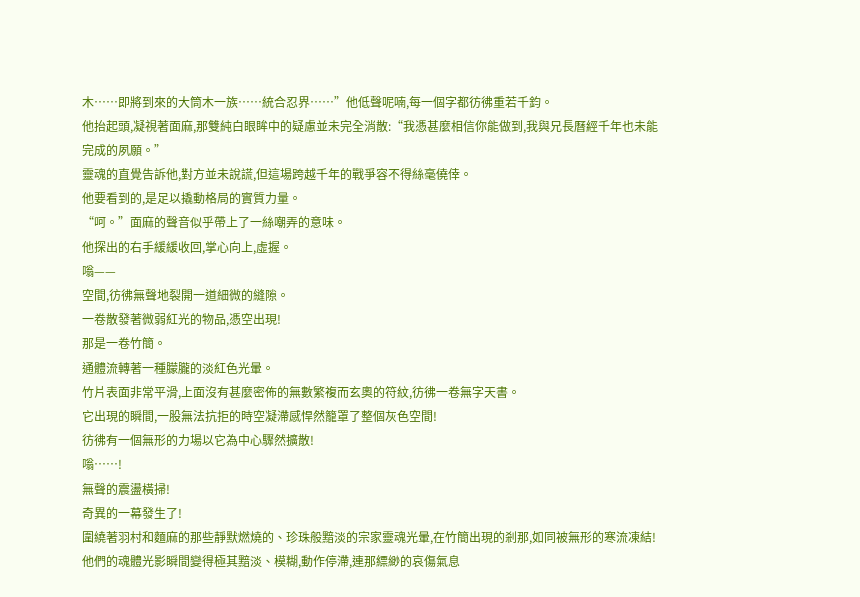木……即將到來的大筒木一族……統合忍界……”他低聲呢喃,每一個字都彷彿重若千鈞。
他抬起頭,凝視著面麻,那雙純白眼眸中的疑慮並未完全消散:“我憑甚麼相信你能做到,我與兄長曆經千年也未能完成的夙願。”
靈魂的直覺告訴他,對方並未說謊,但這場跨越千年的戰爭容不得絲毫僥倖。
他要看到的,是足以撬動格局的實質力量。
“呵。”面麻的聲音似乎帶上了一絲嘲弄的意味。
他探出的右手緩緩收回,掌心向上,虛握。
嗡——
空間,彷彿無聲地裂開一道細微的縫隙。
一卷散發著微弱紅光的物品,憑空出現!
那是一卷竹簡。
通體流轉著一種朦朧的淡紅色光暈。
竹片表面非常平滑,上面沒有甚麼密佈的無數繁複而玄奧的符紋,彷彿一卷無字天書。
它出現的瞬間,一股無法抗拒的時空凝滯感悍然籠罩了整個灰色空間!
彷彿有一個無形的力場以它為中心驟然擴散!
嗡……!
無聲的震盪橫掃!
奇異的一幕發生了!
圍繞著羽村和麵麻的那些靜默燃燒的、珍珠般黯淡的宗家靈魂光暈,在竹簡出現的剎那,如同被無形的寒流凍結!
他們的魂體光影瞬間變得極其黯淡、模糊,動作停滯,連那縹緲的哀傷氣息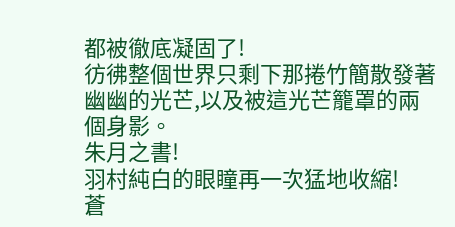都被徹底凝固了!
彷彿整個世界只剩下那捲竹簡散發著幽幽的光芒,以及被這光芒籠罩的兩個身影。
朱月之書!
羽村純白的眼瞳再一次猛地收縮!
蒼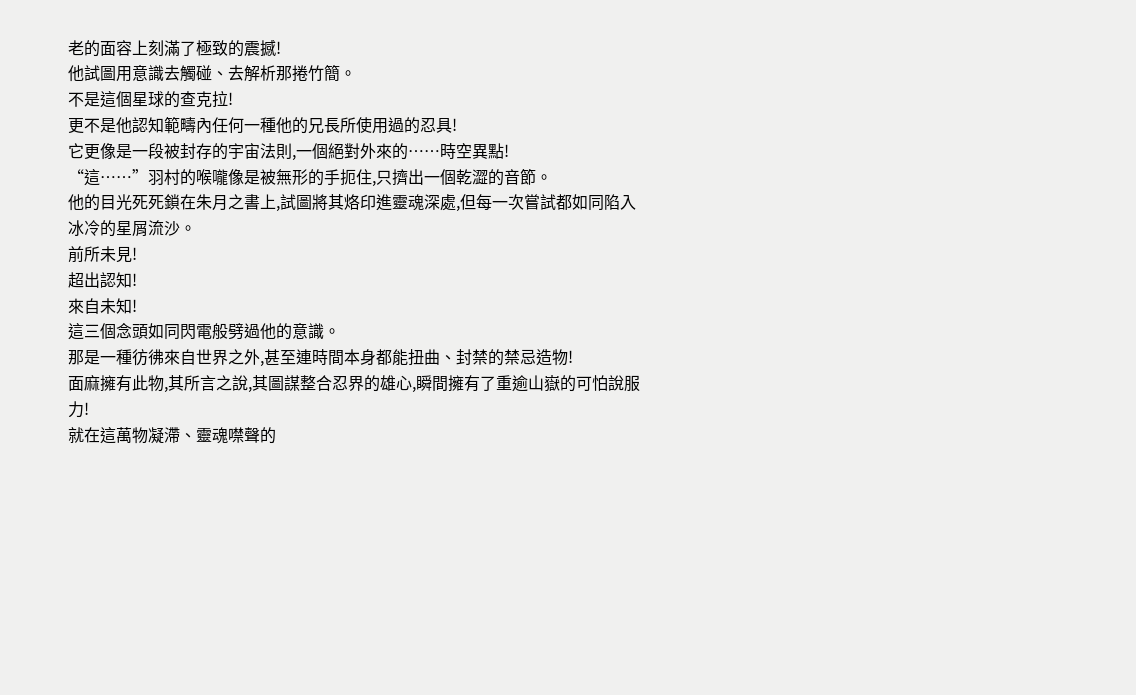老的面容上刻滿了極致的震撼!
他試圖用意識去觸碰、去解析那捲竹簡。
不是這個星球的查克拉!
更不是他認知範疇內任何一種他的兄長所使用過的忍具!
它更像是一段被封存的宇宙法則,一個絕對外來的……時空異點!
“這……”羽村的喉嚨像是被無形的手扼住,只擠出一個乾澀的音節。
他的目光死死鎖在朱月之書上,試圖將其烙印進靈魂深處,但每一次嘗試都如同陷入冰冷的星屑流沙。
前所未見!
超出認知!
來自未知!
這三個念頭如同閃電般劈過他的意識。
那是一種彷彿來自世界之外,甚至連時間本身都能扭曲、封禁的禁忌造物!
面麻擁有此物,其所言之說,其圖謀整合忍界的雄心,瞬間擁有了重逾山嶽的可怕說服力!
就在這萬物凝滯、靈魂噤聲的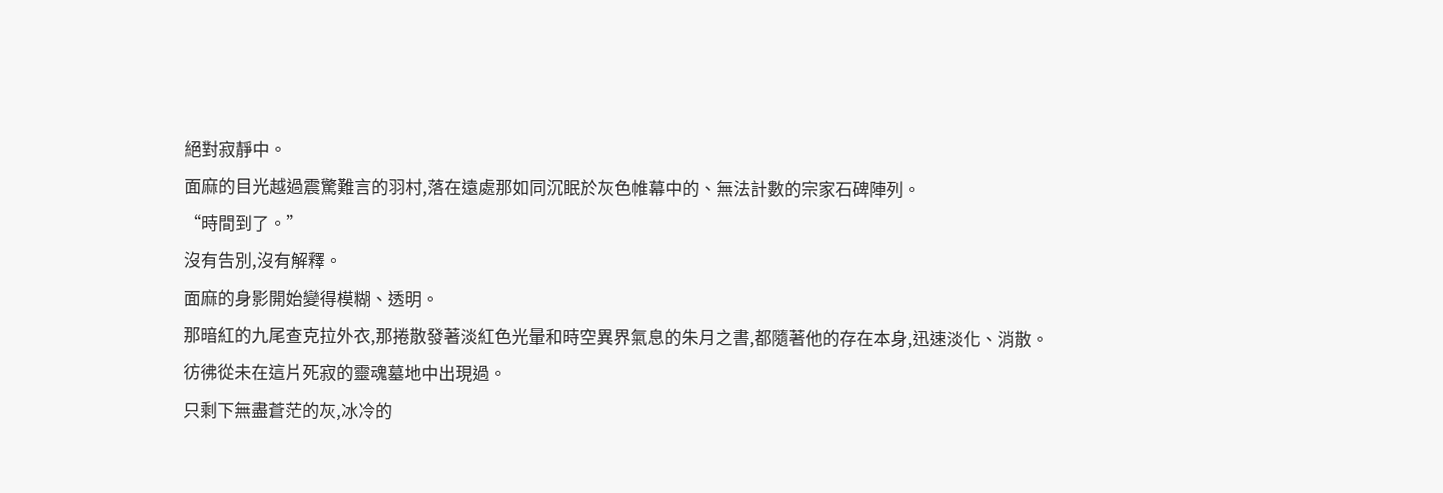絕對寂靜中。
面麻的目光越過震驚難言的羽村,落在遠處那如同沉眠於灰色帷幕中的、無法計數的宗家石碑陣列。
“時間到了。”
沒有告別,沒有解釋。
面麻的身影開始變得模糊、透明。
那暗紅的九尾查克拉外衣,那捲散發著淡紅色光暈和時空異界氣息的朱月之書,都隨著他的存在本身,迅速淡化、消散。
彷彿從未在這片死寂的靈魂墓地中出現過。
只剩下無盡蒼茫的灰,冰冷的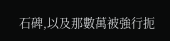石碑,以及那數萬被強行扼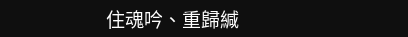住魂吟、重歸緘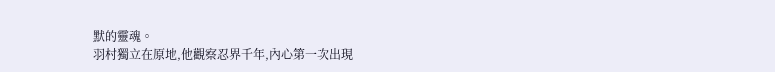默的靈魂。
羽村獨立在原地,他觀察忍界千年,內心第一次出現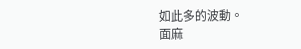如此多的波動。
面麻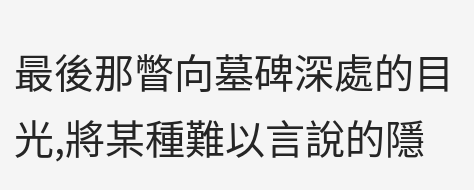最後那瞥向墓碑深處的目光,將某種難以言說的隱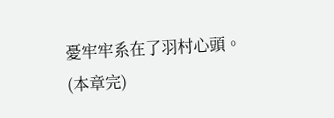憂牢牢系在了羽村心頭。
(本章完)